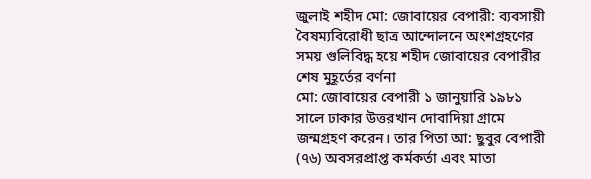জুলাই শহীদ মো: জোবায়ের বেপারী: ব্যবসায়ী
বৈষম্যবিরোধী ছাত্র আন্দোলনে অংশগ্রহণের সময় গুলিবিদ্ধ হয়ে শহীদ জোবায়ের বেপারীর শেষ মুহূর্তের বর্ণনা
মো: জোবায়ের বেপারী ১ জানুয়ারি ১৯৮১ সালে ঢাকার উত্তরখান দোবাদিয়া গ্রামে জন্মগ্রহণ করেন। তার পিতা আ: ছুবুর বেপারী (৭৬) অবসরপ্রাপ্ত কর্মকর্তা এবং মাতা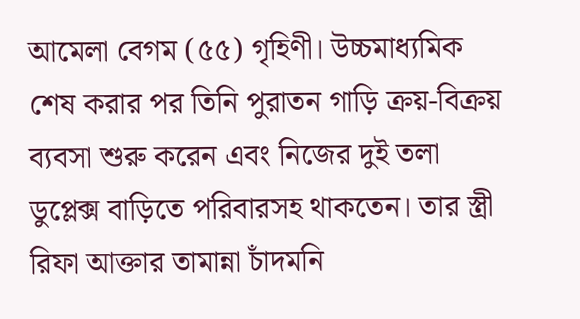আমেলা বেগম (৫৫) গৃহিণী। উচ্চমাধ্যমিক শেষ করার পর তিনি পুরাতন গাড়ি ক্রয়-বিক্রয় ব্যবসা শুরু করেন এবং নিজের দুই তলা ডুপ্লেক্স বাড়িতে পরিবারসহ থাকতেন। তার স্ত্রী রিফা আক্তার তামান্না চাঁদমনি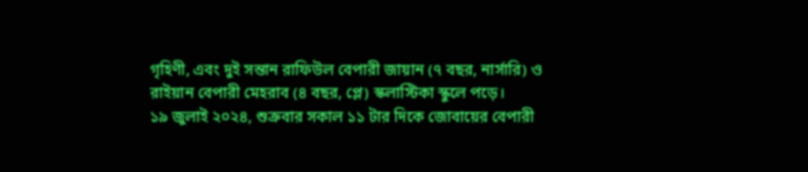গৃহিণী, এবং দুই সন্তান রাফিউল বেপারী জায়ান (৭ বছর, নার্সারি) ও রাইয়ান বেপারী মেহরাব (৪ বছর, প্লে) স্কলাস্টিকা স্কুলে পড়ে।
১৯ জুলাই ২০২৪, শুক্রবার সকাল ১১ টার দিকে জোবায়ের বেপারী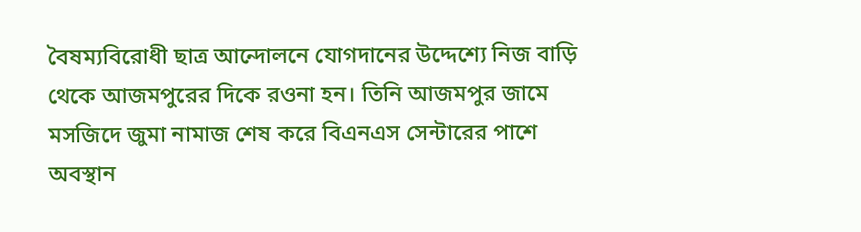বৈষম্যবিরোধী ছাত্র আন্দোলনে যোগদানের উদ্দেশ্যে নিজ বাড়ি থেকে আজমপুরের দিকে রওনা হন। তিনি আজমপুর জামে মসজিদে জুমা নামাজ শেষ করে বিএনএস সেন্টারের পাশে অবস্থান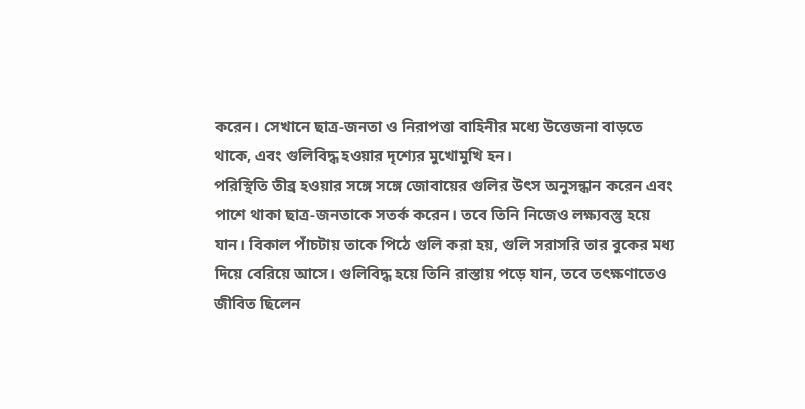করেন। সেখানে ছাত্র-জনতা ও নিরাপত্তা বাহিনীর মধ্যে উত্তেজনা বাড়তে থাকে, এবং গুলিবিদ্ধ হওয়ার দৃশ্যের মুখোমুখি হন।
পরিস্থিতি তীব্র হওয়ার সঙ্গে সঙ্গে জোবায়ের গুলির উৎস অনুসন্ধান করেন এবং পাশে থাকা ছাত্র-জনতাকে সতর্ক করেন। তবে তিনি নিজেও লক্ষ্যবস্তু হয়ে যান। বিকাল পাঁচটায় তাকে পিঠে গুলি করা হয়, গুলি সরাসরি তার বুকের মধ্য দিয়ে বেরিয়ে আসে। গুলিবিদ্ধ হয়ে তিনি রাস্তায় পড়ে যান, তবে তৎক্ষণাতেও জীবিত ছিলেন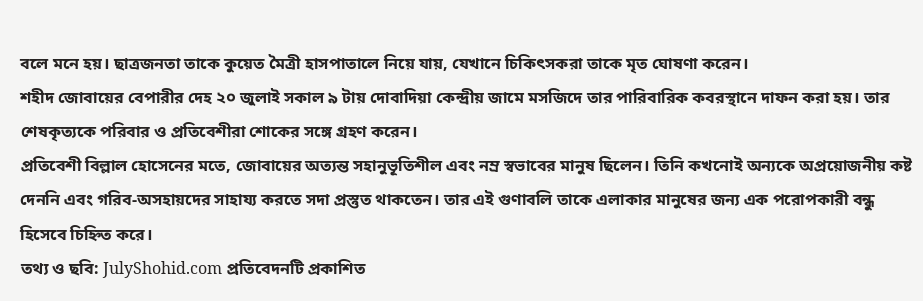বলে মনে হয়। ছাত্রজনতা তাকে কুয়েত মৈত্রী হাসপাতালে নিয়ে যায়, যেখানে চিকিৎসকরা তাকে মৃত ঘোষণা করেন।
শহীদ জোবায়ের বেপারীর দেহ ২০ জুলাই সকাল ৯ টায় দোবাদিয়া কেন্দ্রীয় জামে মসজিদে তার পারিবারিক কবরস্থানে দাফন করা হয়। তার শেষকৃত্যকে পরিবার ও প্রতিবেশীরা শোকের সঙ্গে গ্রহণ করেন।
প্রতিবেশী বিল্লাল হোসেনের মতে, জোবায়ের অত্যন্ত সহানুভূতিশীল এবং নম্র স্বভাবের মানুষ ছিলেন। তিনি কখনোই অন্যকে অপ্রয়োজনীয় কষ্ট দেননি এবং গরিব-অসহায়দের সাহায্য করতে সদা প্রস্তুত থাকতেন। তার এই গুণাবলি তাকে এলাকার মানুষের জন্য এক পরোপকারী বন্ধু হিসেবে চিহ্নিত করে।
তথ্য ও ছবি: JulyShohid.com প্রতিবেদনটি প্রকাশিত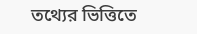তথ্যের ভিত্তিতে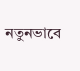নতুনভাবে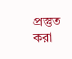প্রস্তুত করা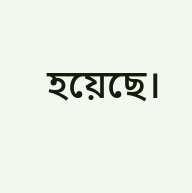হয়েছে।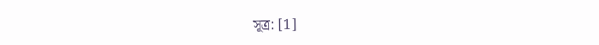সূত্র: [1]